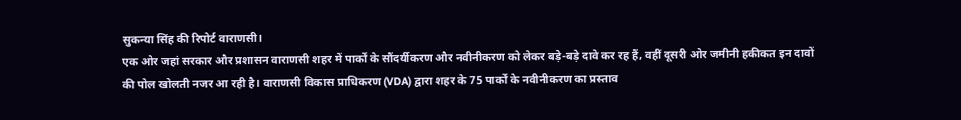सुकन्या सिंह की रिपोर्ट वाराणसी।
एक ओर जहां सरकार और प्रशासन वाराणसी शहर में पार्कों के सौंदर्यीकरण और नवीनीकरण को लेकर बड़े-बड़े दावे कर रह हैं, वहीं दूसरी ओर जमीनी हकीकत इन दावों की पोल खोलती नजर आ रही है। वाराणसी विकास प्राधिकरण (VDA) द्वारा शहर के 75 पार्कों के नवीनीकरण का प्रस्ताव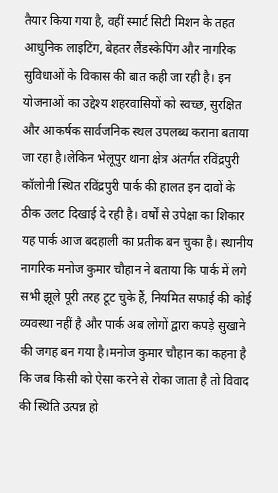तैयार किया गया है, वहीं स्मार्ट सिटी मिशन के तहत आधुनिक लाइटिंग, बेहतर लैंडस्केपिंग और नागरिक सुविधाओं के विकास की बात कही जा रही है। इन योजनाओं का उद्देश्य शहरवासियों को स्वच्छ, सुरक्षित और आकर्षक सार्वजनिक स्थल उपलब्ध कराना बताया जा रहा है।लेकिन भेलूपुर थाना क्षेत्र अंतर्गत रविंद्रपुरी कॉलोनी स्थित रविंद्रपुरी पार्क की हालत इन दावों के ठीक उलट दिखाई दे रही है। वर्षों से उपेक्षा का शिकार यह पार्क आज बदहाली का प्रतीक बन चुका है। स्थानीय नागरिक मनोज कुमार चौहान ने बताया कि पार्क में लगे सभी झूले पूरी तरह टूट चुके हैं, नियमित सफाई की कोई व्यवस्था नहीं है और पार्क अब लोगों द्वारा कपड़े सुखाने की जगह बन गया है।मनोज कुमार चौहान का कहना है कि जब किसी को ऐसा करने से रोका जाता है तो विवाद की स्थिति उत्पन्न हो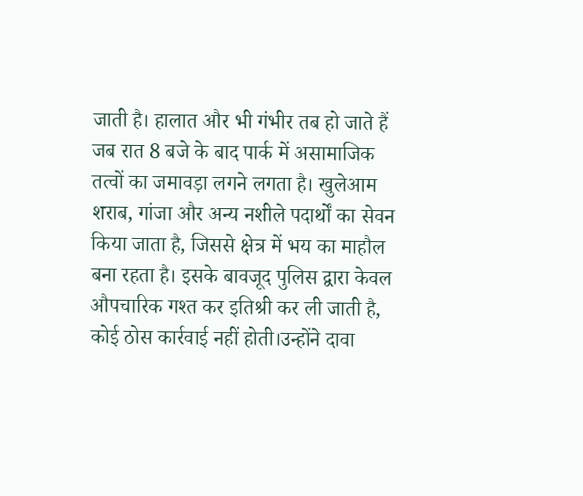जाती है। हालात और भी गंभीर तब हो जाते हैं जब रात 8 बजे के बाद पार्क में असामाजिक तत्वों का जमावड़ा लगने लगता है। खुलेआम शराब, गांजा और अन्य नशीले पदार्थों का सेवन किया जाता है, जिससे क्षेत्र में भय का माहौल बना रहता है। इसके बावजूद पुलिस द्वारा केवल औपचारिक गश्त कर इतिश्री कर ली जाती है, कोई ठोस कार्रवाई नहीं होती।उन्होंने दावा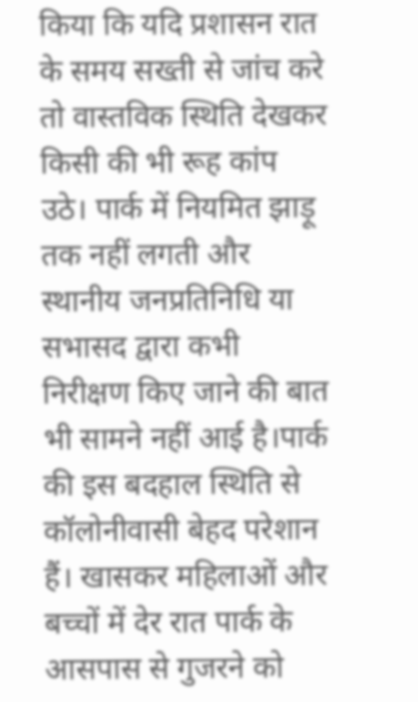किया कि यदि प्रशासन रात के समय सख्ती से जांच करे तो वास्तविक स्थिति देखकर किसी की भी रूह कांप उठे। पार्क में नियमित झाड़ू तक नहीं लगती और स्थानीय जनप्रतिनिधि या सभासद द्वारा कभी निरीक्षण किए जाने की बात भी सामने नहीं आई है।पार्क की इस बदहाल स्थिति से कॉलोनीवासी बेहद परेशान हैं। खासकर महिलाओं और बच्चों में देर रात पार्क के आसपास से गुजरने को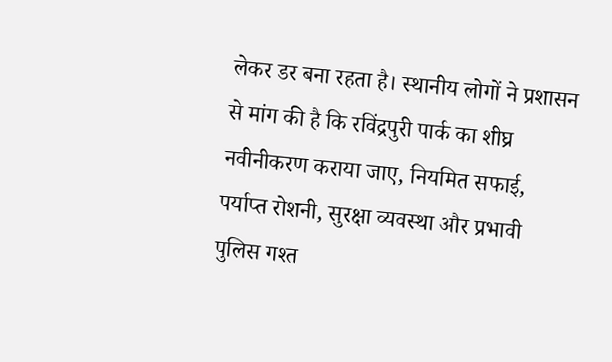लेकर डर बना रहता है। स्थानीय लोगों ने प्रशासन से मांग की है कि रविंद्रपुरी पार्क का शीघ्र नवीनीकरण कराया जाए, नियमित सफाई, पर्याप्त रोशनी, सुरक्षा व्यवस्था और प्रभावी पुलिस गश्त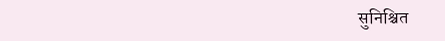सुनिश्चित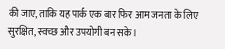की जाए, ताकि यह पार्क एक बार फिर आम जनता के लिए सुरक्षित, स्वच्छ और उपयोगी बन सके।